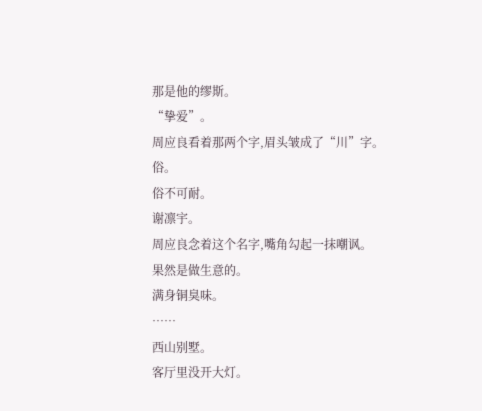那是他的缪斯。
“挚爱”。
周应良看着那两个字,眉头皱成了“川”字。
俗。
俗不可耐。
谢凛宇。
周应良念着这个名字,嘴角勾起一抹嘲讽。
果然是做生意的。
满身铜臭味。
……
西山别墅。
客厅里没开大灯。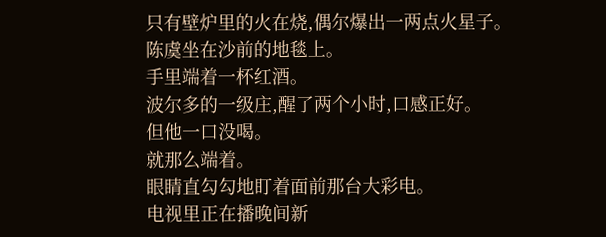只有壁炉里的火在烧,偶尔爆出一两点火星子。
陈虞坐在沙前的地毯上。
手里端着一杯红酒。
波尔多的一级庄,醒了两个小时,口感正好。
但他一口没喝。
就那么端着。
眼睛直勾勾地盯着面前那台大彩电。
电视里正在播晚间新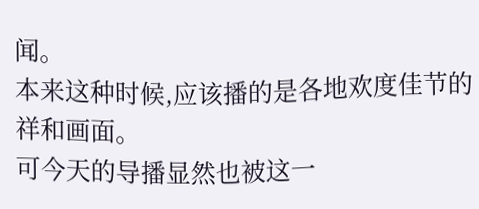闻。
本来这种时候,应该播的是各地欢度佳节的祥和画面。
可今天的导播显然也被这一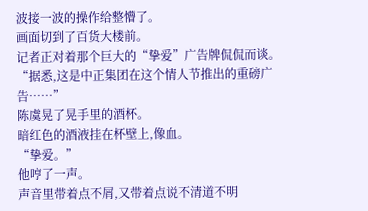波接一波的操作给整懵了。
画面切到了百货大楼前。
记者正对着那个巨大的“挚爱”广告牌侃侃而谈。
“据悉,这是中正集团在这个情人节推出的重磅广告……”
陈虞晃了晃手里的酒杯。
暗红色的酒液挂在杯壁上,像血。
“挚爱。”
他哼了一声。
声音里带着点不屑,又带着点说不清道不明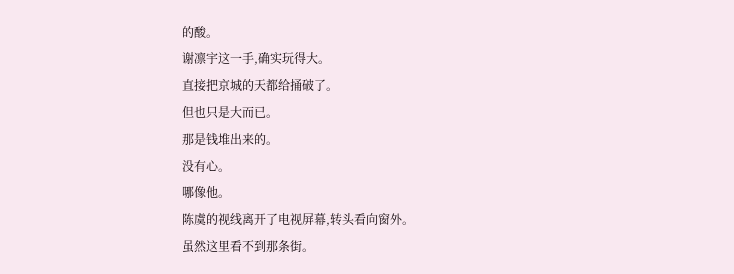的酸。
谢凛宇这一手,确实玩得大。
直接把京城的天都给捅破了。
但也只是大而已。
那是钱堆出来的。
没有心。
哪像他。
陈虞的视线离开了电视屏幕,转头看向窗外。
虽然这里看不到那条街。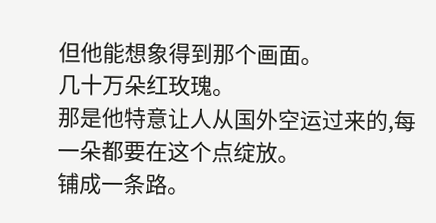但他能想象得到那个画面。
几十万朵红玫瑰。
那是他特意让人从国外空运过来的,每一朵都要在这个点绽放。
铺成一条路。